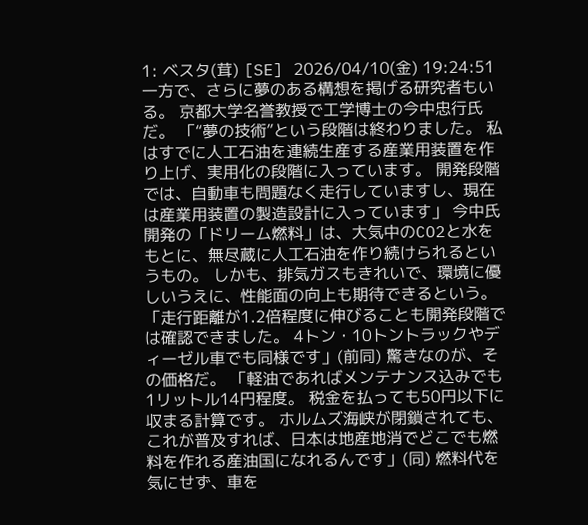1: ベスタ(茸) [SE] 2026/04/10(金) 19:24:51 一方で、さらに夢のある構想を掲げる研究者もいる。 京都大学名誉教授で工学博士の今中忠行氏だ。 「“夢の技術”という段階は終わりました。 私はすでに人工石油を連続生産する産業用装置を作り上げ、実用化の段階に入っています。 開発段階では、自動車も問題なく走行していますし、現在は産業用装置の製造設計に入っています」 今中氏開発の「ドリーム燃料」は、大気中のCO2と水をもとに、無尽蔵に人工石油を作り続けられるというもの。 しかも、排気ガスもきれいで、環境に優しいうえに、性能面の向上も期待できるという。 「走行距離が1.2倍程度に伸びることも開発段階では確認できました。 4トン・10トントラックやディーゼル車でも同様です」(前同) 驚きなのが、その価格だ。 「軽油であればメンテナンス込みでも1リットル14円程度。 税金を払っても50円以下に収まる計算です。 ホルムズ海峡が閉鎖されても、これが普及すれば、日本は地産地消でどこでも燃料を作れる産油国になれるんです」(同) 燃料代を気にせず、車を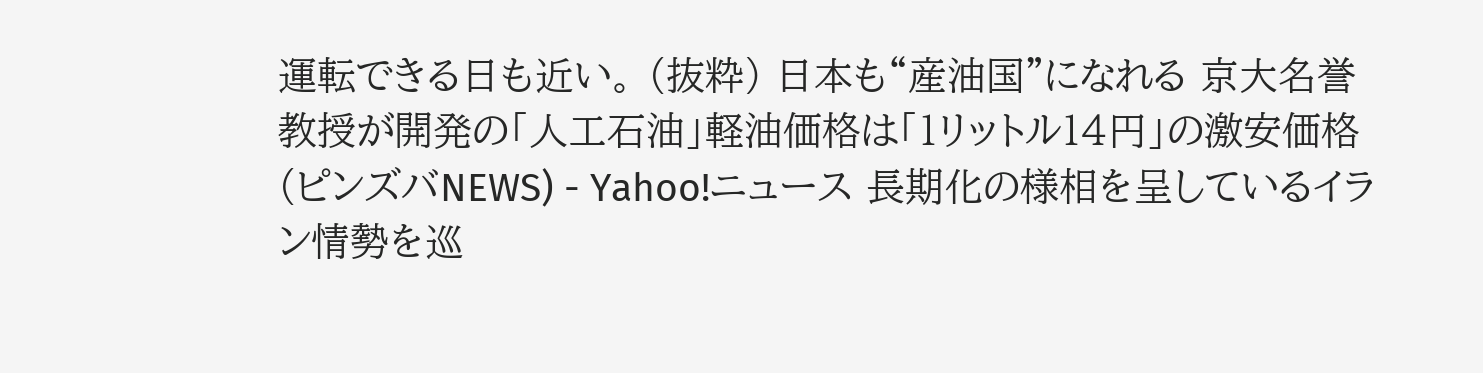運転できる日も近い。 (抜粋) 日本も“産油国”になれる 京大名誉教授が開発の「人工石油」軽油価格は「1リットル14円」の激安価格(ピンズバNEWS) - Yahoo!ニュース 長期化の様相を呈しているイラン情勢を巡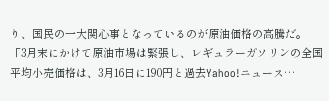り、国民の一大関心事となっているのが原油価格の高騰だ。 「3月末にかけて原油市場は緊張し、レギュラーガソリンの全国平均小売価格は、3月16日に190円と過去Yahoo!ニュース…